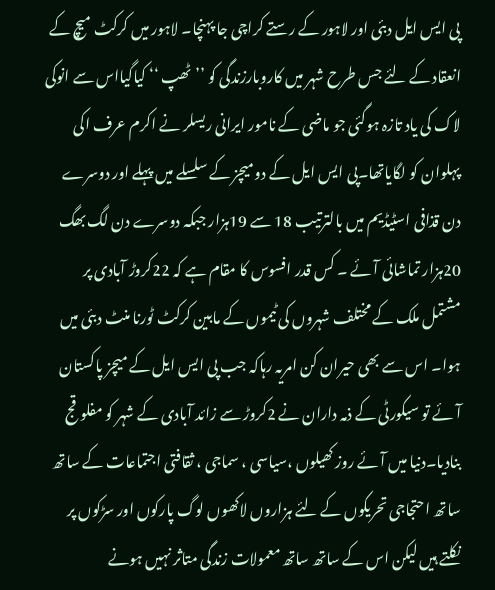پی ایس ایل دبئی اور لاہور کے رستے کراچی جا پہنچا۔ لاہور میں کرکٹ میچ کے انعقاد کے لئے جس طرح شہر میں کاروبارزندگی کو ’’ٹھپ ‘‘ کیاگیااس سے انوکی لاک کی یاد تازہ ہوگئی جو ماضی کے نامور ایرانی ریسلر نے اکرم عرف اکی پہلوان کو لگایاتھا۔پی ایس ایل کے دومیچز کے سلسلے میں پہلے اور دوسرے دن قذافی اسٹیڈیم میں بالترتیب 18 سے 19ہزار جبکہ دوسرے دن لگ بھگ 20ہزار تماشائی آئے ۔ کس قدر افسوس کا مقام ہے کہ 22کروڑ آبادی پر مشتمل ملک کے مختلف شہروں کی ٹیموں کے مابین کرکٹ ٹورنا منٹ دبئی میں ہوا۔ اس سے بھی حیران کن امریہ رہاکہ جب پی ایس ایل کے میچز پاکستان آئے تو سیکورٹی کے ذمہ داران نے 2کروڑ سے زائد آبادی کے شہر کو مفلوقج بنادیا۔دنیا میں آئے روز کھیلوں ،سیاسی ، سماجی ، ثقافتی اجتماعات کے ساتھ ساتھ احتجاجی تحریکوں کے لئے ہزاروں لاکھوں لوگ پارکوں اور سڑکوں پر نکلتے ہیں لیکن اس کے ساتھ ساتھ معمولات زندگی متاثر نہیں ہونے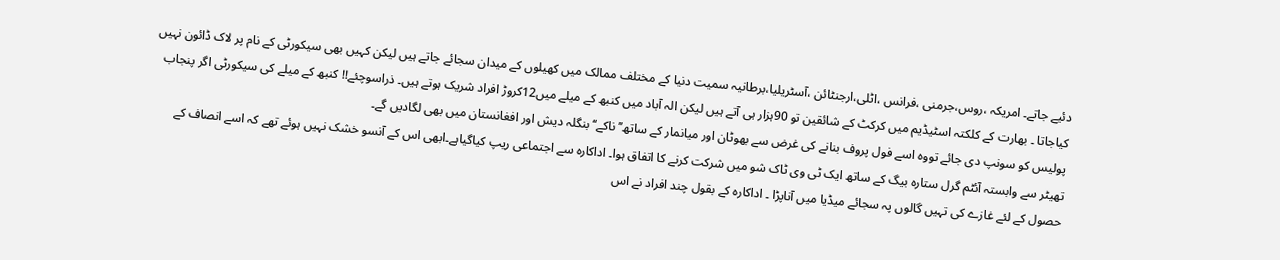دئیے جاتے۔ امریکہ ،روس،جرمنی ،فرانس ،اٹلی،ارجنٹائن ،آسٹریلیا،برطانیہ سمیت دنیا کے مختلف ممالک میں کھیلوں کے میدان سجائے جاتے ہیں لیکن کہیں بھی سیکورٹی کے نام پر لاک ڈائون نہیں کیاجاتا ۔ بھارت کے کلکتہ اسٹیڈیم میں کرکٹ کے شائقین تو 90ہزار ہی آتے ہیں لیکن الہ آباد میں کنبھ کے میلے میں12کروڑ افراد شریک ہوتے ہیں۔ ذراسوچئے!! کنبھ کے میلے کی سیکورٹی اگر پنجاب پولیس کو سونپ دی جائے تووہ اسے فول پروف بنانے کی غرض سے بھوٹان اور میانمار کے ساتھ’’ ناکے‘‘ بنگلہ دیش اور افغانستان میں بھی لگادیں گے۔
تھیٹر سے وابستہ آئٹم گرل ستارہ بیگ کے ساتھ ایک ٹی وی ٹاک شو میں شرکت کرنے کا اتفاق ہوا۔ اداکارہ سے اجتماعی ریپ کیاگیاہے۔ابھی اس کے آنسو خشک نہیں ہوئے تھے کہ اسے انصاف کے حصول کے لئے غازے کی تہیں گالوں پہ سجائے میڈیا میں آناپڑا ۔ اداکارہ کے بقول چند افراد نے اس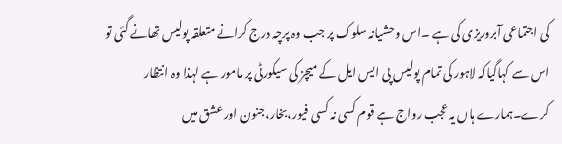کی اجتماعی آبروریزی کی ہے ۔اس وحشیانہ سلوک پر جب وہ پرچہ درج کرانے متعلقہ پولیس تھانے گئی تو اس سے کہاگیاکہ لاہور کی تمام پولیس پی ایس ایل کے میچز کی سیکورٹی پر مامور ہے لہذا وہ انتظار کرے۔ہمارے ہاں یہ عجب رواج ہے قوم کسی نہ کسی فیور،بخار،جنون اور عشق میں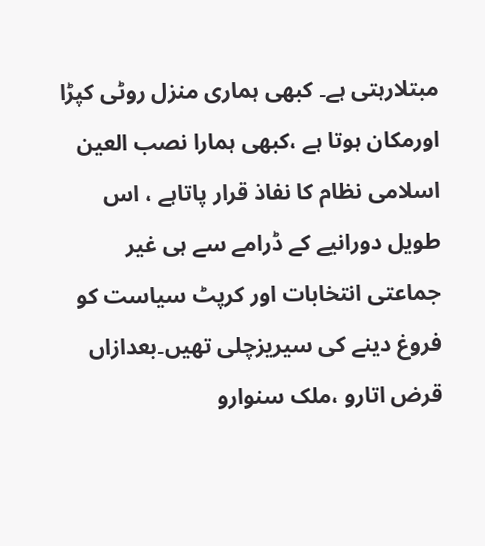مبتلارہتی ہے۔ کبھی ہماری منزل روٹی کپڑا اورمکان ہوتا ہے ،کبھی ہمارا نصب العین اسلامی نظام کا نفاذ قرار پاتاہے ، اس طویل دورانیے کے ڈرامے سے ہی غیر جماعتی انتخابات اور کرپٹ سیاست کو فروغ دینے کی سیریزچلی تھیں۔بعدازاں قرض اتارو ،ملک سنوارو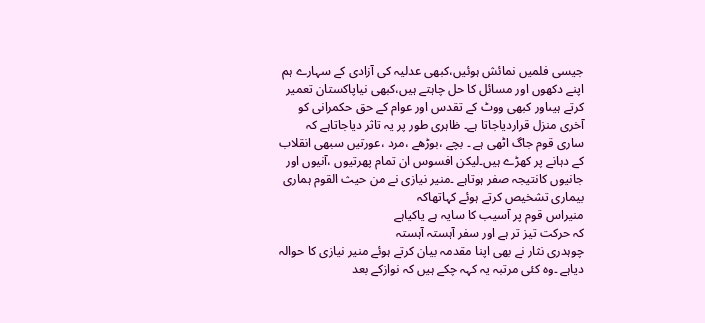جیسی فلمیں نمائش ہوئیں،کبھی عدلیہ کی آزادی کے سہارے ہم اپنے دکھوں اور مسائل کا حل چاہتے ہیں،کبھی نیاپاکستان تعمیر کرتے ہیںاور کبھی ووٹ کے تقدس اور عوام کے حق حکمرانی کو آخری منزل قراردیاجاتا ہے۔ ظاہری طور پر یہ تاثر دیاجاتاہے کہ ساری قوم جاگ اٹھی ہے ۔ بچے ،بوڑھے ،مرد ،عورتیں سبھی انقلاب کے دہانے پر کھڑے ہیں۔لیکن افسوس ان تمام پھرتیوں ،آنیوں اور جانیوں کانتیجہ صفر ہوتاہے ۔منیر نیازی نے من حیث القوم ہماری بیماری تشخیص کرتے ہوئے کہاتھاکہ
منیراس قوم پر آسیب کا سایہ ہے یاکیاہے
کہ حرکت تیز تر ہے اور سفر آہستہ آہستہ
چوہدری نثار نے بھی اپنا مقدمہ بیان کرتے ہوئے منیر نیازی کا حوالہ دیاہے ۔وہ کئی مرتبہ یہ کہہ چکے ہیں کہ نوازکے بعد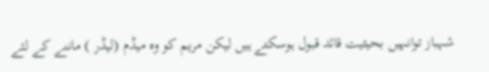شہباز توانہیں بحیثیت قائد قبول ہوسکتے ہیں لیکن مریم کو وہ میڈم (لیڈر ) ماننے کے لئے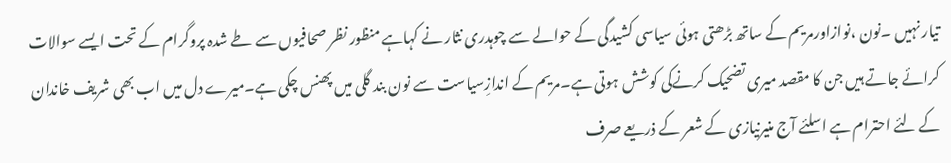تیار نہیں ۔نون ،نوازاورمریم کے ساتھ بڑھتی ہوئی سیاسی کشیدگی کے حوالے سے چوہدری نثار نے کہاہے منظور نظر صحافیوں سے طے شدہ پروگرام کے تحت ایسے سوالات کرائے جاتے ہیں جن کا مقصد میری تضحیک کرنےکی کوشش ہوتی ہے۔مریم کے اندازِسیاست سے نون بند گلی میں پھنس چکی ہے۔میرے دل میں اب بھی شریف خاندان کے لئے احترام ہے اسلئے آج منیرنیازی کے شعر کے ذریعے صرف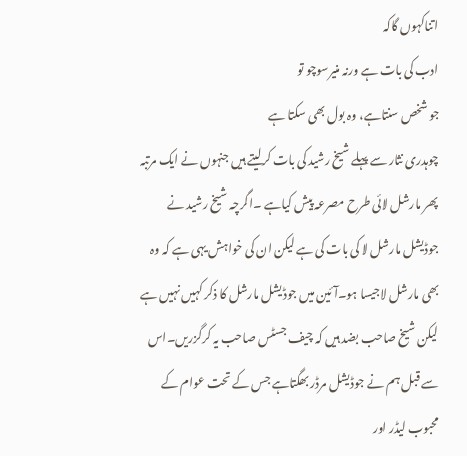اتناکہوں گاکہ
ادب کی بات ہے ورنہ منیرسوچو تو
جو شخص سنتاہے، وہ بول بھی سکتا ہے
چوہدری نثار سے پہلے شیخ رشید کی بات کرلیتے ہیں جنہوں نے ایک مرتبہ پھر مارشل لائی طرح مصرعہ پیش کیاہے ۔اگرچہ شیخ رشید نے جوڈیشل مارشل لا کی بات کی ہے لیکن ان کی خواہش یہی ہے کہ وہ بھی مارشل لاجیسا ہو۔آئین میں جوڈیشل مارشل کا ذکر کہیں نہیں ہے لیکن شیخ صاحب بضد ہیں کہ چیف جسٹس صاحب یہ کرگزریں۔اس سے قبل ہم نے جوڈیشل مرڈر بھگتاہے جس کے تحت عوام کے محبوب لیڈر اور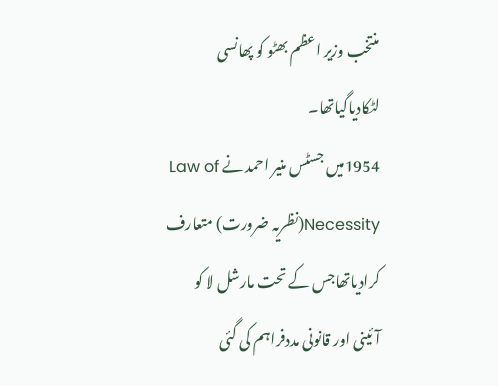منتخب وزیر اعظم بھٹو کو پھانسی لٹکادیاگیاتھا۔
1954میں جسٹس منیر احمد نے Law of Necessity(نظریہ ضرورت) متعارف کرادیاتھاجس کے تحت مارشل لا کو آئینی اور قانونی مددفراہم کی گئی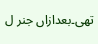تھی۔بعدازاں جنر ل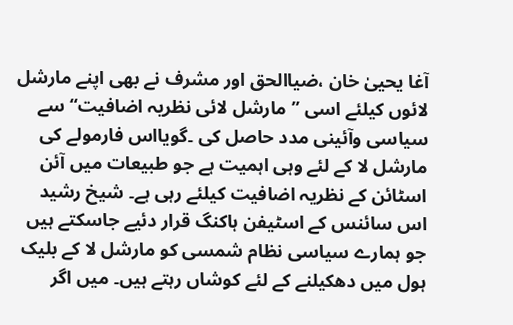آغا یحییٰ خان ،ضیاالحق اور مشرف نے بھی اپنے مارشل لائوں کیلئے اسی ’’مارشل لائی نظریہ اضافیت‘‘ سے سیاسی وآئینی مدد حاصل کی ۔گویااس فارمولے کی مارشل لا کے لئے وہی اہمیت ہے جو طبیعات میں آئن اسٹائن کے نظریہ اضافیت کیلئے رہی ہے۔ شیخ رشید اس سائنس کے اسٹیفن ہاکنگ قرار دئیے جاسکتے ہیں جو ہمارے سیاسی نظام شمسی کو مارشل لا کے بلیک ہول میں دھکیلنے کے لئے کوشاں رہتے ہیں۔ میں اگر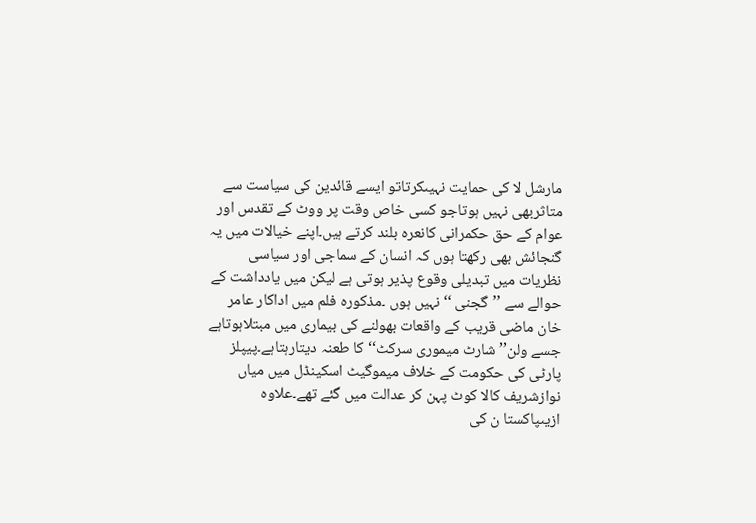مارشل لا کی حمایت نہیںکرتاتو ایسے قائدین کی سیاست سے متاثربھی نہیں ہوتاجو کسی خاص وقت پر ووٹ کے تقدس اور عوام کے حق حکمرانی کانعرہ بلند کرتے ہیں۔اپنے خیالات میں یہ گنجائش بھی رکھتا ہوں کہ انسان کے سماجی اور سیاسی نظریات میں تبدیلی وقوع پذیر ہوتی ہے لیکن میں یادداشت کے حوالے سے ’’گجنی ‘‘ نہیں ہوں ۔مذکورہ فلم میں اداکار عامر خان ماضی قریب کے واقعات بھولنے کی بیماری میں مبتلاہوتاہے جسے ولن’’ شارٹ میموری سرکٹ‘‘ کا طعنہ دیتارہتاہے۔پیپلز پارٹی کی حکومت کے خلاف میموگیٹ اسکینڈل میں میاں نوازشریف کالا کوٹ پہن کر عدالت میں گئے تھے۔علاوہ ازیںپاکستا ن کی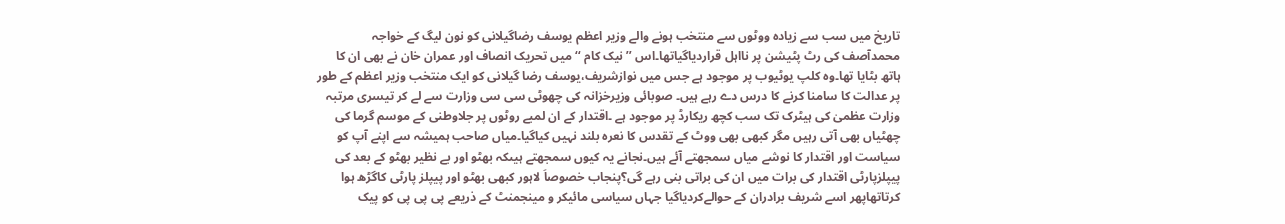تاریخ میں سب سے زیادہ ووٹوں سے منتخب ہونے والے وزیر اعظم یوسف رضاگیلانی کو نون لیگ کے خواجہ محمدآصف کی رٹ پٹیشن پر نااہل قراردیاگیاتھا۔اس ’’نیک کام ‘‘ میں تحریک انصاف اور عمران خان نے بھی ان کا ہاتھ بٹایا تھا۔وہ کلپ یوٹیوب پر موجود ہے جس میں نوازشریف،یوسف رضا گیلانی کو ایک منتخب وزیر اعظم کے طور پر عدالت کا سامنا کرنے کا درس دے رہے ہیں۔ صوبائی وزیرخزانہ کی چھوٹی سی سی وزارت سے لے کر تیسری مرتبہ وزارت عظمیٰ کی ہیٹرک تک سب کچھ ریکارڈ پر موجود ہے ۔اقتدار کے ان لمبے روٹوں پر جلاوطنی کے موسم گرما کی چھٹیاں بھی آتی رہیں مگر کبھی بھی ووٹ کے تقدس کا نعرہ بلند نہیں کیاگیا۔میاں صاحب ہمیشہ سے اپنے آپ کو سیاست اور اقتدار کا نوشے میاں سمجھتے آئے ہیں۔نجانے یہ کیوں سمجھتے ہیںکہ بھٹو اور بے نظیر بھٹو کے بعد کی پیپلزپارٹی اقتدار کی برات میں ان کی براتی بنی رہے گی؟پنجاب خصوصاَ لاہور کبھی بھٹو اور پیپلز پارٹی کاگڑھ ہوا کرتاتھاپھر اسے شریف برادران کے حوالےکردیاگیا جہاں سیاسی مائیکر و مینجمنٹ کے ذریعے پی پی پی کو پیک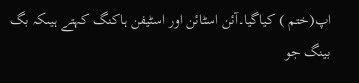اپ(ختم ) کیاگیا۔آئن اسٹائن اور اسٹیفن ہاکنگ کہتے ہیںکہ بگ بینگ جو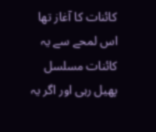کائنات کا آغاز تھا اس لمحے سے یہ کائنات مسلسل پھیل رہی اور اگر یہ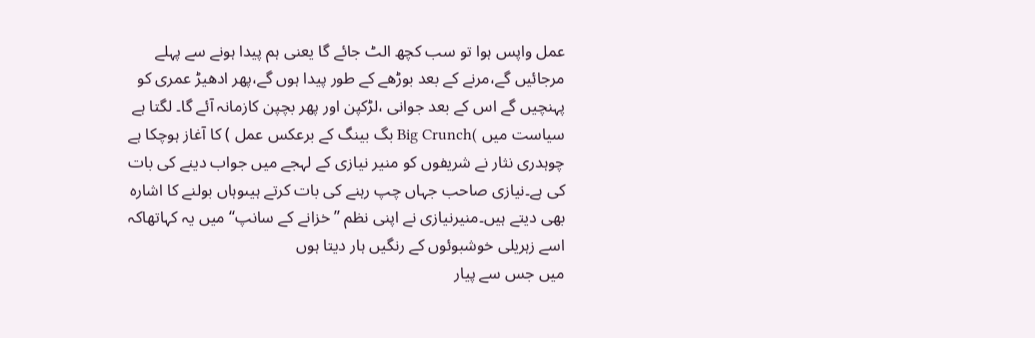عمل واپس ہوا تو سب کچھ الٹ جائے گا یعنی ہم پیدا ہونے سے پہلے مرجائیں گے،مرنے کے بعد بوڑھے کے طور پیدا ہوں گے،پھر ادھیڑ عمری کو پہنچیں گے اس کے بعد جوانی ،لڑکپن اور پھر بچپن کازمانہ آئے گا۔ لگتا ہے سیاست میں )Big Crunch بگ بینگ کے برعکس عمل ) کا آغاز ہوچکا ہے چوہدری نثار نے شریفوں کو منیر نیازی کے لہجے میں جواب دینے کی بات کی ہے۔نیازی صاحب جہاں چپ رہنے کی بات کرتے ہیںوہاں بولنے کا اشارہ بھی دیتے ہیں۔منیرنیازی نے اپنی نظم ’’خزانے کے سانپ‘‘ میں یہ کہاتھاکہ
اسے زہریلی خوشبوئوں کے رنگیں ہار دیتا ہوں
میں جس سے پیار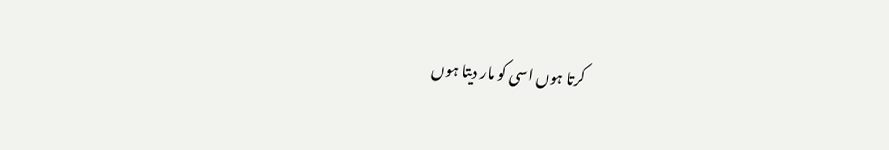کرتا ہوں اسی کو مار دیتا ہوں